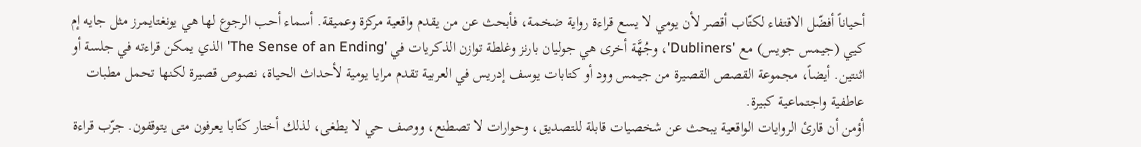أحياناً أفضّل الاقتفاء لكتّاب أقصر لأن يومي لا يسع قراءة رواية ضخمة، فأبحث عن من يقدم واقعية مركزة وعميقة. أسماء أحب الرجوع لها هي يونغتايمرز مثل جايه إم كيي (جيمس جويس) مع 'Dubliners'، وجُهَّة أخرى هي جوليان بارنز وغلطة توازن الذكريات في 'The Sense of an Ending' الذي يمكن قراءته في جلسة أو اثنتين. أيضاً، مجموعة القصص القصيرة من جيمس وود أو كتابات يوسف إدريس في العربية تقدم مرايا يومية لأحداث الحياة، نصوص قصيرة لكنها تحمل مطبات عاطفية واجتماعية كبيرة.
أؤمن أن قارئ الروايات الواقعية يبحث عن شخصيات قابلة للتصديق، وحوارات لا تصطنع، ووصف حي لا يطغى، لذلك أختار كتّابا يعرفون متى يتوقفون. جرّب قراءة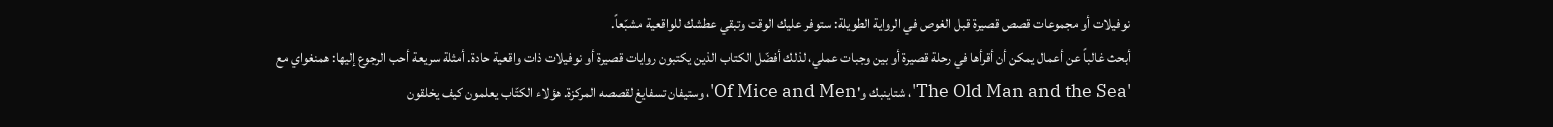نوفيلات أو مجموعات قصص قصيرة قبل الغوص في الرواية الطويلة: ستوفر عليك الوقت وتبقي عطشك للواقعية مشبّعاً.
أبحث غالباً عن أعمال يمكن أن أقرأها في رحلة قصيرة أو بين وجبات عملي، لذلك أفضّل الكتاب الذين يكتبون روايات قصيرة أو نوفيلات ذات واقعية حادة. أمثلة سريعة أحب الرجوع إليها: همنغواي مع 'The Old Man and the Sea'، شتاينبك و'Of Mice and Men'، وستيفان تسفايغ لقصصه المركزة. هؤلاء الكتّاب يعلمون كيف يخلقون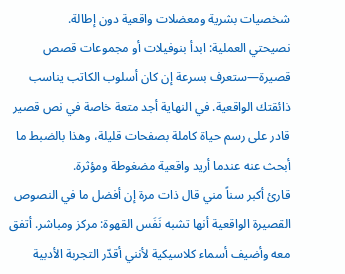شخصيات بشرية ومعضلات واقعية دون إطالة.
نصيحتي العملية: ابدأ بنوفيلات أو مجموعات قصص قصيرة—ستعرف بسرعة إن كان أسلوب الكاتب يناسب ذائقتك الواقعية. في النهاية أجد متعة خاصة في نص قصير قادر على رسم حياة كاملة بصفحات قليلة، وهذا بالضبط ما أبحث عنه عندما أريد واقعية مضغوطة ومؤثرة.
قارئ أكبر سناً مني قال ذات مرة إن أفضل ما في النصوص القصيرة الواقعية أنها تشبه نَفَس القهوة: مركز ومباشر. أتفق معه وأضيف أسماء كلاسيكية لأنني أقدّر التجربة الأدبية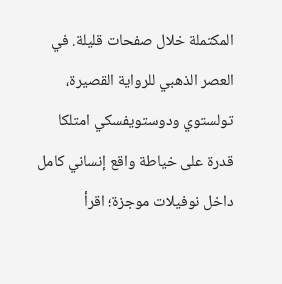المكتملة خلال صفحات قليلة. في العصر الذهبي للرواية القصيرة، تولستوي ودوستويفسكي امتلكا قدرة على خياطة واقع إنساني كامل داخل نوفيلات موجزة؛ اقرأ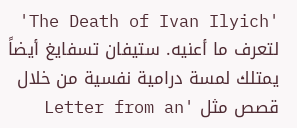'The Death of Ivan Ilyich' لتعرف ما أعنيه. ستيفان تسفايغ أيضاً يمتلك لمسة درامية نفسية من خلال قصص مثل 'Letter from an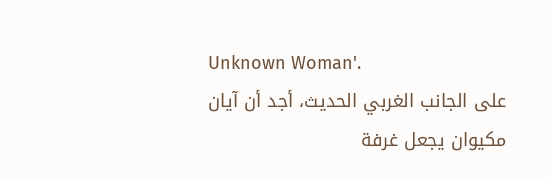Unknown Woman'.
على الجانب الغربي الحديث، أجد أن آيان مكيوان يجعل غرفة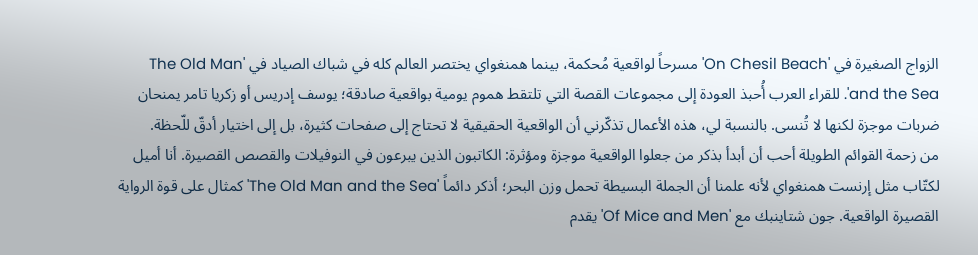الزواج الصغيرة في 'On Chesil Beach' مسرحاً لواقعية مُحكمة، بينما همنغواي يختصر العالم كله في شباك الصياد في 'The Old Man and the Sea'. للقراء العرب أُحبذ العودة إلى مجموعات القصة التي تلتقط هموم يومية بواقعية صادقة؛ يوسف إدريس أو زكريا تامر يمنحان ضربات موجزة لكنها لا تُنسى. بالنسبة لي، هذه الأعمال تذكّرني أن الواقعية الحقيقية لا تحتاج إلى صفحات كثيرة، بل إلى اختيار أدقّ للّحظة.
من زحمة القوائم الطويلة أحب أن أبدأ بذكر من جعلوا الواقعية موجزة ومؤثرة: الكاتبون الذين يبرعون في النوفيلات والقصص القصيرة. أنا أميل لكتّاب مثل إرنست همنغواي لأنه علمنا أن الجملة البسيطة تحمل وزن البحر؛ أذكر دائماً 'The Old Man and the Sea' كمثال على قوة الرواية القصيرة الواقعية. جون شتاينبك مع 'Of Mice and Men' يقدم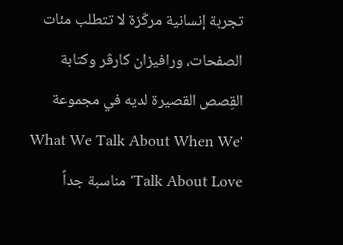تجربة إنسانية مركّزة لا تتطلب مئات الصفحات، ورافيزان كارڤر وكتابة القِصص القصيرة لديه في مجموعة 'What We Talk About When We Talk About Love' مناسبة جداً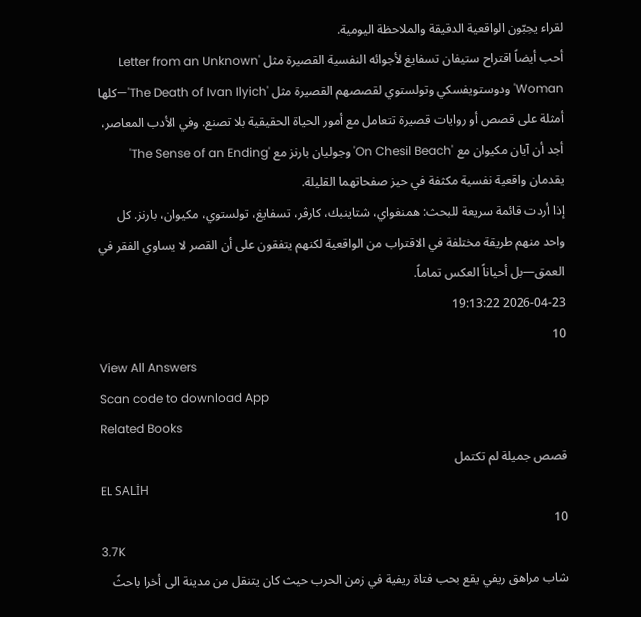لقراء يحِبّون الواقعية الدقيقة والملاحظة اليومية.
أحب أيضاً اقتراح ستيفان تسفايغ لأجوائه النفسية القصيرة مثل 'Letter from an Unknown Woman' ودوستويفسكي وتولستوي لقصصهم القصيرة مثل 'The Death of Ivan Ilyich'—كلها أمثلة على قصص أو روايات قصيرة تتعامل مع أمور الحياة الحقيقية بلا تصنع. وفي الأدب المعاصر، أجد أن آيان مكيوان مع 'On Chesil Beach' وجوليان بارنز مع 'The Sense of an Ending' يقدمان واقعية نفسية مكثفة في حيز صفحاتهما القليلة.
إذا أردت قائمة سريعة للبحث: همنغواي، شتاينبك، كارڤر، تسفايغ، تولستوي، مكيوان، بارنز. كل واحد منهم طريقة مختلفة في الاقتراب من الواقعية لكنهم يتفقون على أن القصر لا يساوي الفقر في العمق—بل أحياناً العكس تماماً.
2026-04-23 19:13:22
10
View All Answers
Scan code to download App
Related Books
قصص جميلة لم تكتمل
EL SALİH
10
3.7K
شاب مراهق ريفي يقع بحب فتاة ريفية في زمن الحرب حيث كان يتنقل من مدينة الى أخرا باحثً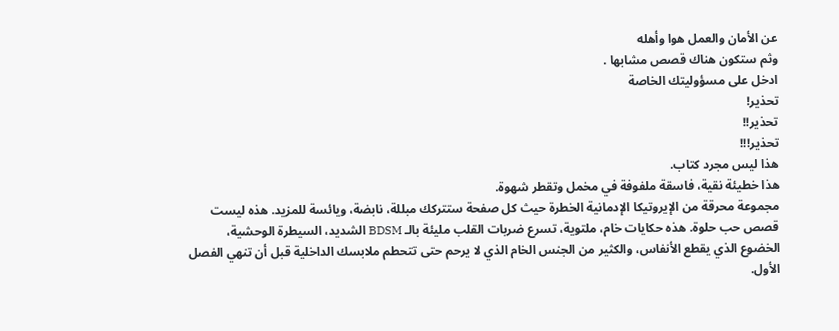عن الأمان والعمل هوا وأهله
وثم ستكون هناك قصص مشابها .
ادخل على مسؤوليتك الخاصة
تحذير!
تحذير!!
تحذير!!!
هذا ليس مجرد كتاب.
هذا خطيئة نقية، فاسقة ملفوفة في مخمل وتقطر شهوة.
مجموعة محرقة من الإيروتيكا الإدمانية الخطرة حيث كل صفحة ستتركك مبللة، نابضة، ويائسة للمزيد. هذه ليست قصص حب حلوة. هذه حكايات خام، ملتوية، تسرع ضربات القلب مليئة بالـ BDSM الشديد، السيطرة الوحشية، الخضوع الذي يقطع الأنفاس، والكثير من الجنس الخام الذي لا يرحم حتى تتحطم ملابسك الداخلية قبل أن تنهي الفصل الأول.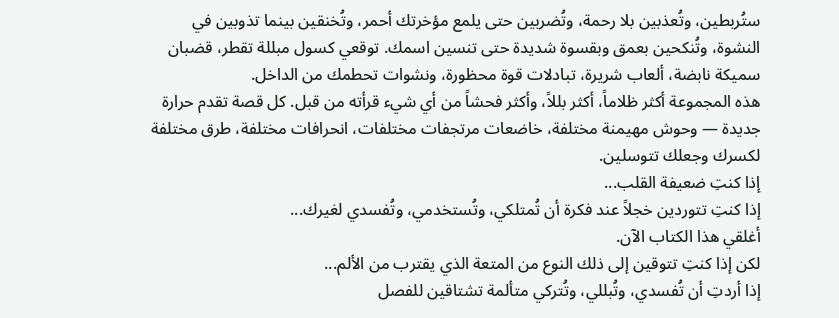ستُربطين، وتُعذبين بلا رحمة، وتُضربين حتى يلمع مؤخرتك أحمر، وتُخنقين بينما تذوبين في النشوة، وتُنكحين بعمق وبقسوة شديدة حتى تنسين اسمك. توقعي كسول مبللة تقطر، قضبان سميكة نابضة، ألعاب شريرة، تبادلات قوة محظورة، ونشوات تحطمك من الداخل.
هذه المجموعة أكثر ظلاماً، أكثر بللاً، وأكثر فحشاً من أي شيء قرأته من قبل. كل قصة تقدم حرارة جديدة — وحوش مهيمنة مختلفة، خاضعات مرتجفات مختلفات، انحرافات مختلفة، طرق مختلفة لكسرك وجعلك تتوسلين.
إذا كنتِ ضعيفة القلب...
إذا كنتِ تتوردين خجلاً عند فكرة أن تُمتلكي، وتُستخدمي، وتُفسدي لغيرك...
أغلقي هذا الكتاب الآن.
لكن إذا كنتِ تتوقين إلى ذلك النوع من المتعة الذي يقترب من الألم...
إذا أردتِ أن تُفسدي، وتُبللي، وتُتركي متألمة تشتاقين للفصل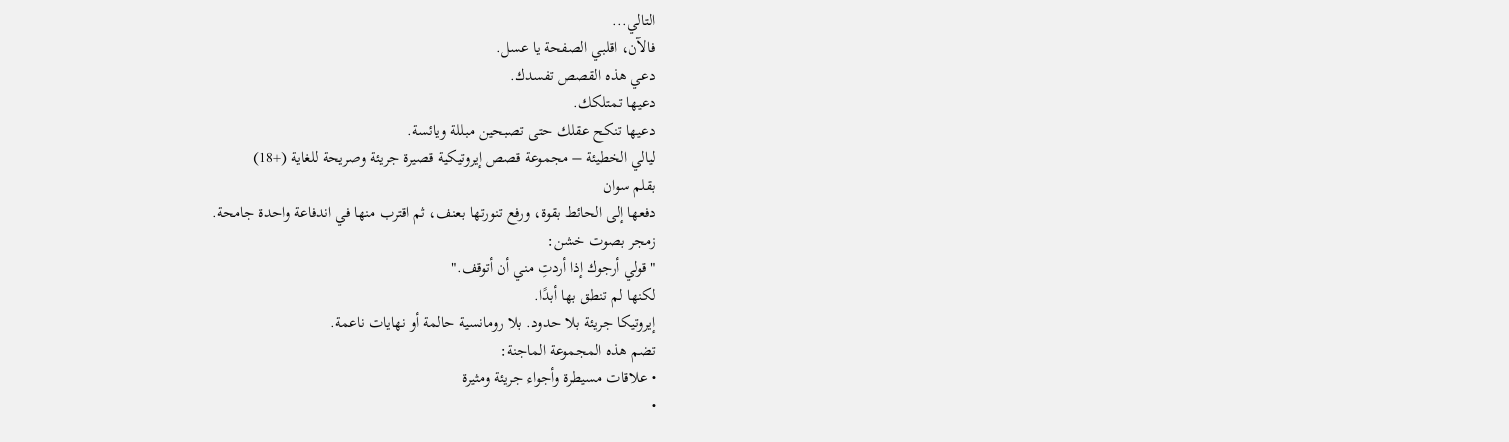التالي...
فالآن، اقلبي الصفحة يا عسل.
دعي هذه القصص تفسدك.
دعيها تمتلكك.
دعيها تنكح عقلك حتى تصبحين مبللة ويائسة.
ليالي الخطيئة – مجموعة قصص إيروتيكية قصيرة جريئة وصريحة للغاية (+18)
بقلم سوان
دفعها إلى الحائط بقوة، ورفع تنورتها بعنف، ثم اقترب منها في اندفاعة واحدة جامحة.
زمجر بصوت خشن:
"قولي أرجوك إذا أردتِ مني أن أتوقف."
لكنها لم تنطق بها أبدًا.
إيروتيكا جريئة بلا حدود. بلا رومانسية حالمة أو نهايات ناعمة.
تضم هذه المجموعة الماجنة:
• علاقات مسيطرة وأجواء جريئة ومثيرة
•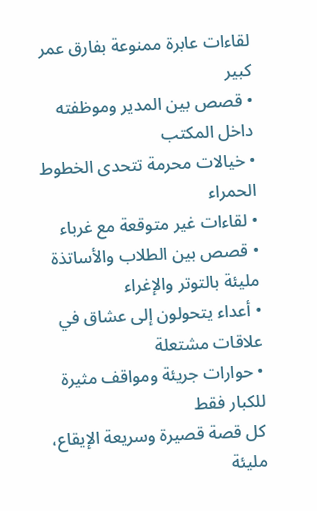لقاءات عابرة ممنوعة بفارق عمر كبير
• قصص بين المدير وموظفته داخل المكتب
• خيالات محرمة تتحدى الخطوط الحمراء
• لقاءات غير متوقعة مع غرباء
• قصص بين الطلاب والأساتذة مليئة بالتوتر والإغراء
• أعداء يتحولون إلى عشاق في علاقات مشتعلة
• حوارات جريئة ومواقف مثيرة للكبار فقط
كل قصة قصيرة وسريعة الإيقاع، مليئة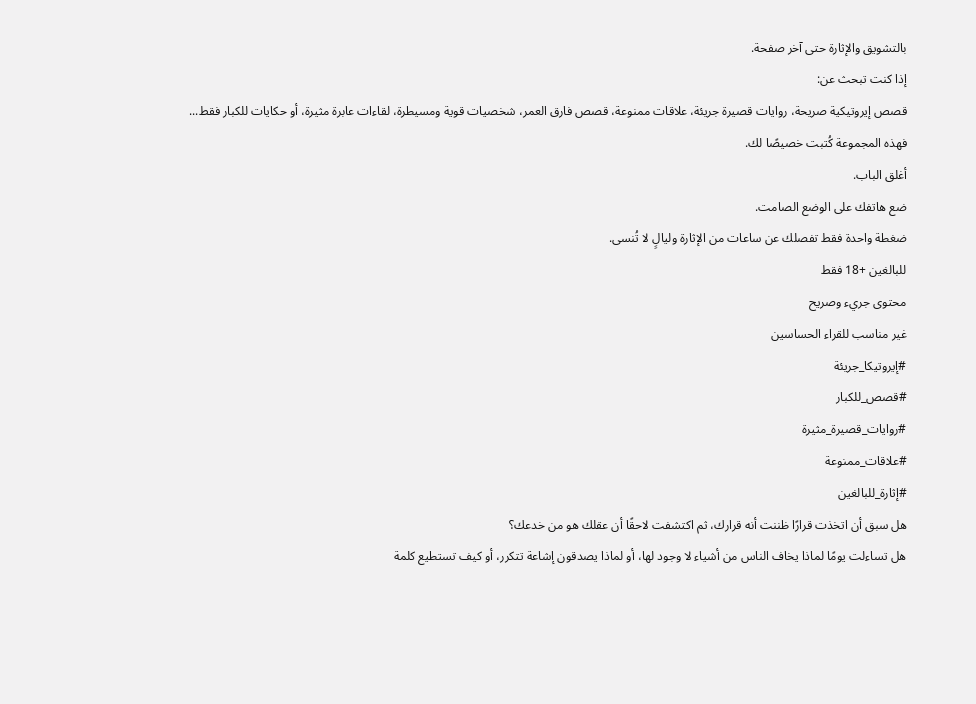بالتشويق والإثارة حتى آخر صفحة.
إذا كنت تبحث عن:
قصص إيروتيكية صريحة، روايات قصيرة جريئة، علاقات ممنوعة، قصص فارق العمر، شخصيات قوية ومسيطرة، لقاءات عابرة مثيرة، أو حكايات للكبار فقط...
فهذه المجموعة كُتبت خصيصًا لك.
أغلق الباب.
ضع هاتفك على الوضع الصامت.
ضغطة واحدة فقط تفصلك عن ساعات من الإثارة وليالٍ لا تُنسى.
للبالغين +18 فقط
محتوى جريء وصريح
غير مناسب للقراء الحساسين
#إيروتيكا_جريئة
#قصص_للكبار
#روايات_قصيرة_مثيرة
#علاقات_ممنوعة
#إثارة_للبالغين
هل سبق أن اتخذت قرارًا ظننت أنه قرارك، ثم اكتشفت لاحقًا أن عقلك هو من خدعك؟
هل تساءلت يومًا لماذا يخاف الناس من أشياء لا وجود لها، أو لماذا يصدقون إشاعة تتكرر، أو كيف تستطيع كلمة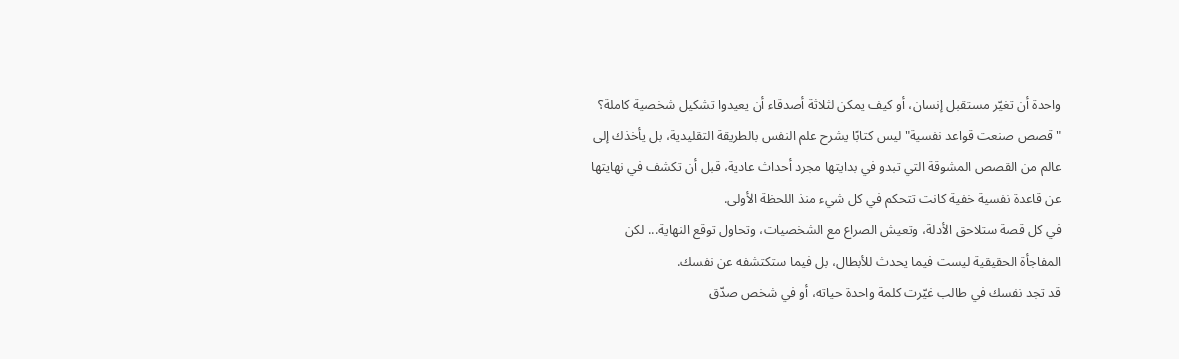واحدة أن تغيّر مستقبل إنسان، أو كيف يمكن لثلاثة أصدقاء أن يعيدوا تشكيل شخصية كاملة؟
"قصص صنعت قواعد نفسية" ليس كتابًا يشرح علم النفس بالطريقة التقليدية، بل يأخذك إلى عالم من القصص المشوقة التي تبدو في بدايتها مجرد أحداث عادية، قبل أن تكشف في نهايتها عن قاعدة نفسية خفية كانت تتحكم في كل شيء منذ اللحظة الأولى.
في كل قصة ستلاحق الأدلة، وتعيش الصراع مع الشخصيات، وتحاول توقع النهاية... لكن المفاجأة الحقيقية ليست فيما يحدث للأبطال، بل فيما ستكتشفه عن نفسك.
قد تجد نفسك في طالب غيّرت كلمة واحدة حياته، أو في شخص صدّق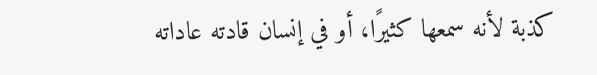كذبة لأنه سمعها كثيرًا، أو في إنسان قادته عاداته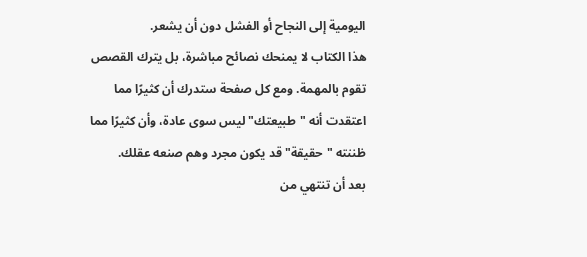اليومية إلى النجاح أو الفشل دون أن يشعر.
هذا الكتاب لا يمنحك نصائح مباشرة، بل يترك القصص تقوم بالمهمة. ومع كل صفحة ستدرك أن كثيرًا مما اعتقدت أنه "طبيعتك" ليس سوى عادة، وأن كثيرًا مما ظننته "حقيقة" قد يكون مجرد وهم صنعه عقلك.
بعد أن تنتهي من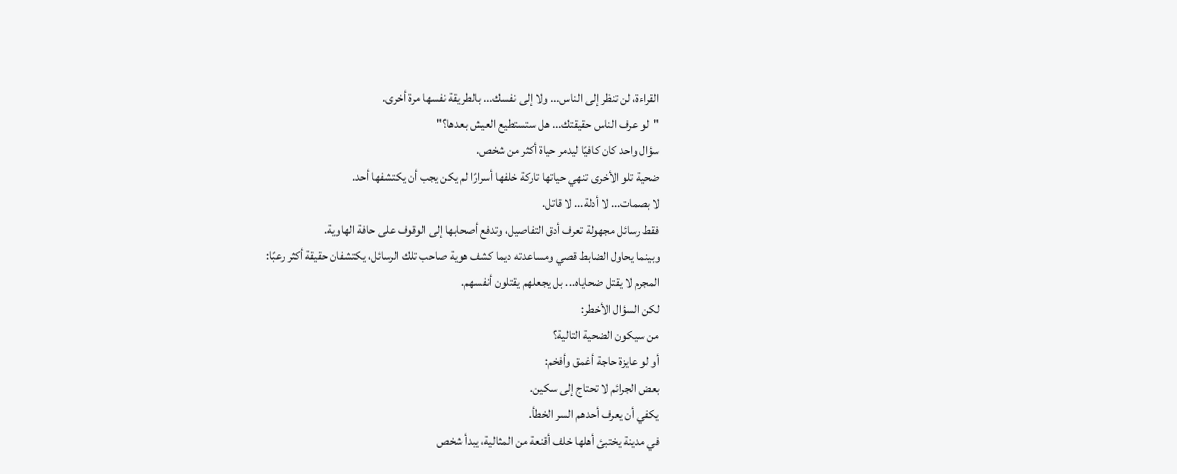القراءة، لن تنظر إلى الناس... ولا إلى نفسك... بالطريقة نفسها مرة أخرى.
"لو عرف الناس حقيقتك... هل ستستطيع العيش بعدها؟"
سؤال واحد كان كافيًا ليدمر حياة أكثر من شخص.
ضحية تلو الأخرى تنهي حياتها تاركة خلفها أسرارًا لم يكن يجب أن يكتشفها أحد.
لا بصمات... لا أدلة... لا قاتل.
فقط رسائل مجهولة تعرف أدق التفاصيل، وتدفع أصحابها إلى الوقوف على حافة الهاوية.
وبينما يحاول الضابط قصي ومساعدته ديما كشف هوية صاحب تلك الرسائل، يكتشفان حقيقة أكثر رعبًا:
المجرم لا يقتل ضحاياه... بل يجعلهم يقتلون أنفسهم.
لكن السؤال الأخطر:
من سيكون الضحية التالية؟
أو لو عايزة حاجة أغمق وأفخم:
بعض الجرائم لا تحتاج إلى سكين.
يكفي أن يعرف أحدهم السر الخطأ.
في مدينة يختبئ أهلها خلف أقنعة من المثالية، يبدأ شخص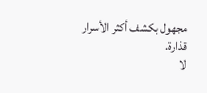مجهول بكشف أكثر الأسرار قذارة.
لا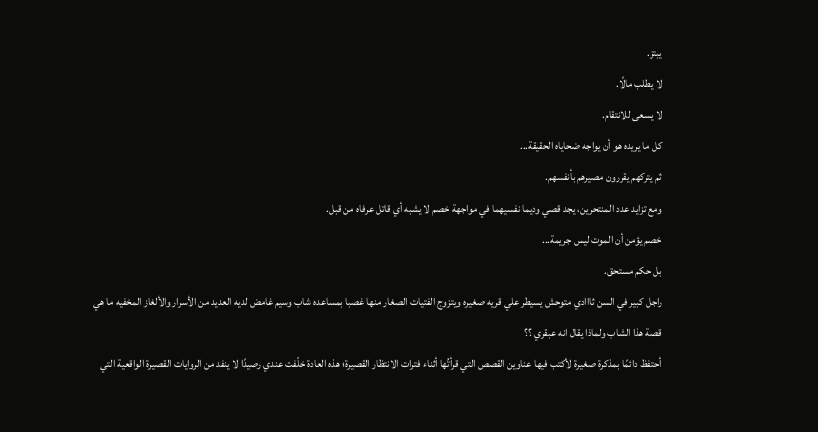يبتز.
لا يطلب مالًا.
لا يسعى للانتقام.
كل ما يريده هو أن يواجه ضحاياه الحقيقة...
ثم يتركهم يقررون مصيرهم بأنفسهم.
ومع تزايد عدد المنتحرين، يجد قصي وديما نفسيهما في مواجهة خصم لا يشبه أي قاتل عرفاه من قبل.
خصم يؤمن أن الموت ليس جريمة...
بل حكم مستحق.
راجل كبير في السن ثااادي متوحش يسيطر علي قريه صغيره ويتزوج الفتيات الصغار منها غصبا بمساعده شاب وسيم غامض لديه العديد من الأسرار والألغاز المخفيه ما هي قصة هذا الشاب ولماذا يقال انه عبقري ؟؟
أحتفظ دائمًا بمذكرة صغيرة لأكتب فيها عناوين القصص التي قرأتُها أثناء فترات الانتظار القصيرة؛ هذه العادة خلّفت عندي رصيدًا لا ينفد من الروايات القصيرة الواقعية التي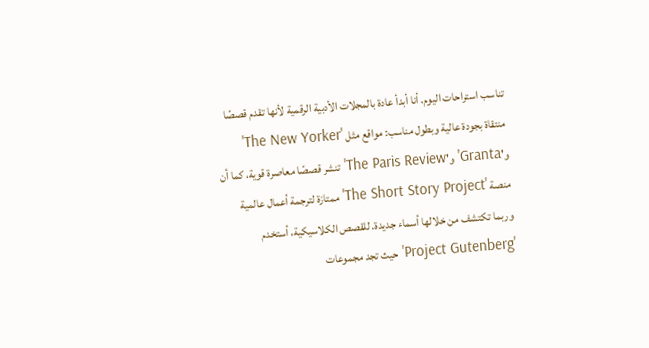تناسب استراحات اليوم. أنا أبدأ عادة بالمجلات الأدبية الرقمية لأنها تقدم قصصًا منتقاة بجودة عالية وبطول مناسب: مواقع مثل 'The New Yorker' و'Granta' و'The Paris Review' تنشر قصصًا معاصرة قوية، كما أن منصة 'The Short Story Project' ممتازة لترجمة أعمال عالمية وربما تكتشف من خلالها أسماء جديدة. للقصص الكلاسيكية، أستخدم 'Project Gutenberg' حيث تجد مجموعات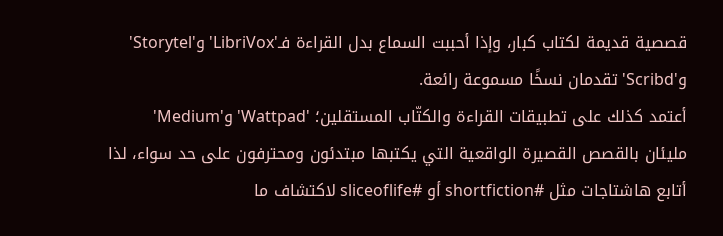قصصية قديمة لكتاب كبار، وإذا أحببت السماع بدل القراءة فـ'LibriVox' و'Storytel' و'Scribd' تقدمان نسخًا مسموعة رائعة.
أعتمد كذلك على تطبيقات القراءة والكتّاب المستقلين؛ 'Wattpad' و'Medium' مليئان بالقصص القصيرة الواقعية التي يكتبها مبتدئون ومحترفون على حد سواء، لذا أتابع هاشتاجات مثل #shortfiction أو #sliceoflife لاكتشاف ما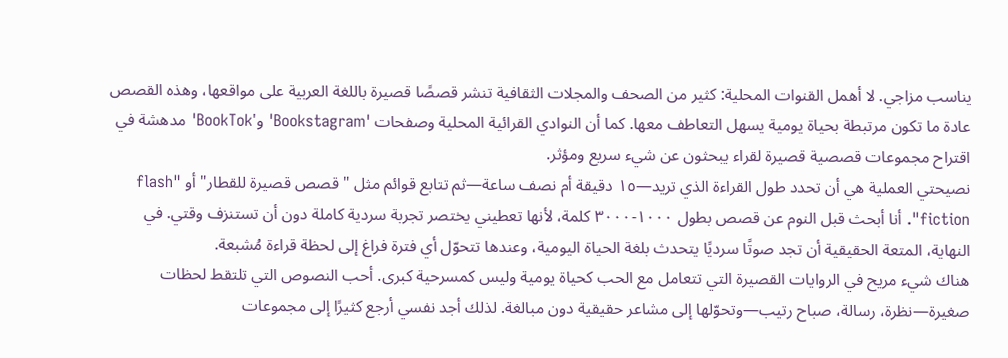يناسب مزاجي. لا أهمل القنوات المحلية: كثير من الصحف والمجلات الثقافية تنشر قصصًا قصيرة باللغة العربية على مواقعها، وهذه القصص عادة ما تكون مرتبطة بحياة يومية يسهل التعاطف معها. كما أن النوادي القرائية المحلية وصفحات 'Bookstagram' و'BookTok' مدهشة في اقتراح مجموعات قصصية قصيرة لقراء يبحثون عن شيء سريع ومؤثر.
نصيحتي العملية هي أن تحدد طول القراءة الذي تريد—١٥ دقيقة أم نصف ساعة—ثم تتابع قوائم مثل "قصص قصيرة للقطار" أو "flash fiction". أنا أبحث قبل النوم عن قصص بطول ١٠٠٠-٣٠٠٠ كلمة، لأنها تعطيني يختصر تجربة سردية كاملة دون أن تستنزف وقتي. في النهاية، المتعة الحقيقية أن تجد صوتًا سرديًا يتحدث بلغة الحياة اليومية، وعندها تتحوّل أي فترة فراغ إلى لحظة قراءة مُشبعة.
هناك شيء مريح في الروايات القصيرة التي تتعامل مع الحب كحياة يومية وليس كمسرحية كبرى. أحب النصوص التي تلتقط لحظات صغيرة—نظرة، رسالة، صباح رتيب—وتحوّلها إلى مشاعر حقيقية دون مبالغة. لذلك أجد نفسي أرجع كثيرًا إلى مجموعات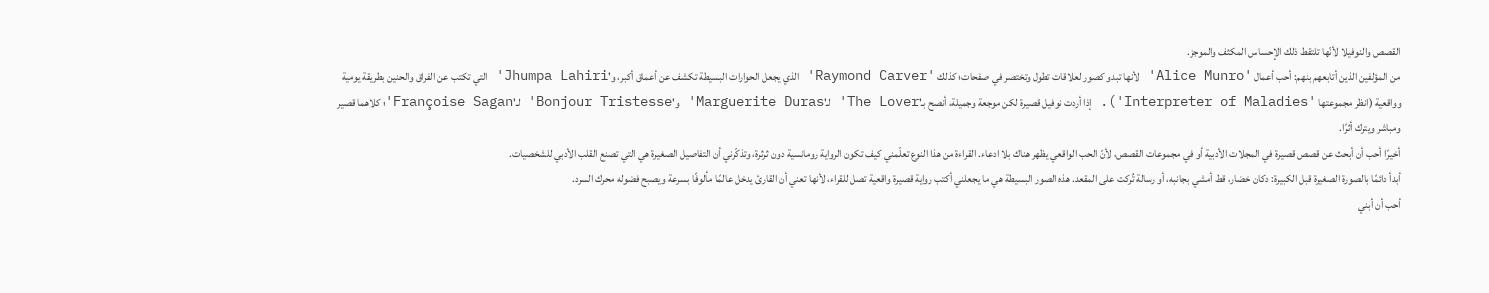القصص والنوفيلا لأنّها تلتقط ذلك الإحساس المكثف والموجز.
من المؤلفين الذين أتابعهم بنهم: أحب أعمال 'Alice Munro' لأنها تبدو كصور لعلاقات تطول وتختصر في صفحات؛ كذلك 'Raymond Carver' الذي يجعل الحوارات البسيطة تكشف عن أعماق أكبر، و'Jhumpa Lahiri' التي تكتب عن الفراق والحنين بطريقة يومية وواقعية (انظر مجموعتها 'Interpreter of Maladies'). إذا أردت نوفيل قصيرة لكن موجعة وجميلة، أنصح بـ'The Lover' لـ'Marguerite Duras' و'Bonjour Tristesse' لـ'Françoise Sagan'؛ كلاهما قصير ومباشر ويترك أثرًا.
أخيرًا أحب أن أبحث عن قصص قصيرة في المجلات الأدبية أو في مجموعات القصص، لأنّ الحب الواقعي يظهر هناك بلا ادعاء. القراءة من هذا النوع تعلّمني كيف تكون الرواية رومانسية دون ثرثرة، وتذكّرني أن التفاصيل الصغيرة هي التي تصنع القلب الأدبي للشخصيات.
أبدأ دائمًا بالصورة الصغيرة قبل الكبيرة: دكان خضار، قط أمشي بجانبه، أو رسالة تُركت على المقعد. هذه الصور البسيطة هي ما يجعلني أكتب رواية قصيرة واقعية تصل للقراء، لأنها تعني أن القارئ يدخل عالمًا مألوفًا بسرعة ويصبح فضوله محرك السرد.
أحب أن أبني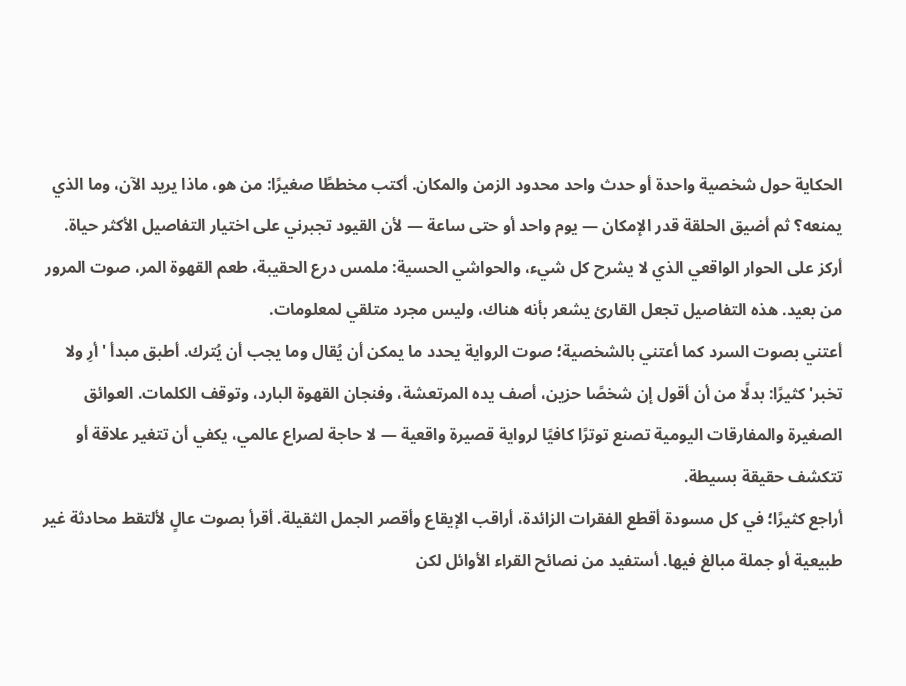الحكاية حول شخصية واحدة أو حدث واحد محدود الزمن والمكان. أكتب مخططًا صغيرًا: من هو، ماذا يريد الآن، وما الذي يمنعه؟ ثم أضيق الحلقة قدر الإمكان — يوم واحد أو حتى ساعة — لأن القيود تجبرني على اختيار التفاصيل الأكثر حياة. أركز على الحوار الواقعي الذي لا يشرح كل شيء، والحواشي الحسية: ملمس درع الحقيبة، طعم القهوة المر، صوت المرور من بعيد. هذه التفاصيل تجعل القارئ يشعر بأنه هناك، وليس مجرد متلقي لمعلومات.
أعتني بصوت السرد كما أعتني بالشخصية؛ صوت الرواية يحدد ما يمكن أن يُقال وما يجب أن يُترك. أطبق مبدأ 'أرِ ولا تخبر' كثيرًا: بدلًا من أن أقول إن شخصًا حزين، أصف يده المرتعشة، وفنجان القهوة البارد، وتوقف الكلمات. العوائق الصغيرة والمفارقات اليومية تصنع توترًا كافيًا لرواية قصيرة واقعية — لا حاجة لصراع عالمي، يكفي أن تتغير علاقة أو تتكشف حقيقة بسيطة.
أراجع كثيرًا؛ في كل مسودة أقطع الفقرات الزائدة، أراقب الإيقاع وأقصر الجمل الثقيلة. أقرأ بصوت عالٍ لألتقط محادثة غير طبيعية أو جملة مبالغ فيها. أستفيد من نصائح القراء الأوائل لكن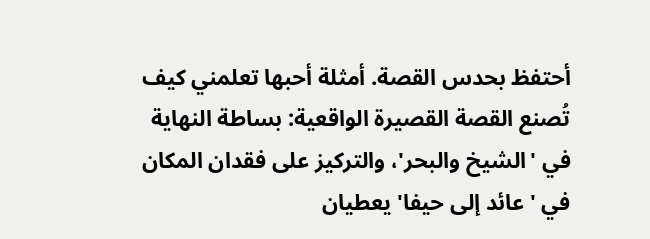أحتفظ بحدس القصة. أمثلة أحبها تعلمني كيف تُصنع القصة القصيرة الواقعية: بساطة النهاية في 'الشيخ والبحر'، والتركيز على فقدان المكان في 'عائد إلى حيفا' يعطيان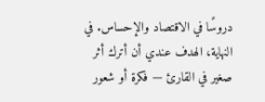دروسًا في الاقتصاد والإحساس. في النهاية، الهدف عندي أن أترك أثر صغير في القارئ — فكرة أو شعور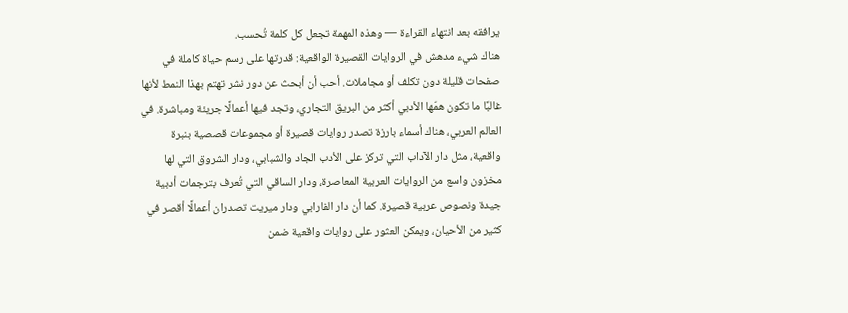يرافقه بعد انتهاء القراءة — وهذه المهمة تجعل كل كلمة تُحسب.
هناك شيء مدهش في الروايات القصيرة الواقعية: قدرتها على رسم حياة كاملة في صفحات قليلة دون تكلف أو مجاملات. أحب أن أبحث عن دور نشر تهتم بهذا النمط لأنها غالبًا ما تكون همّها الأدبي أكثر من البريق التجاري، وتجد فيها أعمالًا جريئة ومباشرة. في العالم العربي، هناك أسماء بارزة تصدر روايات قصيرة أو مجموعات قصصية بنبرة واقعية، مثل دار الآداب التي تركز على الأدب الجاد والشبابي، ودار الشروق التي لها مخزون واسع من الروايات العربية المعاصرة، ودار الساقي التي تُعرف بترجمات أدبية جيدة ونصوص عربية قصيرة. كما أن دار الفارابي ودار ميريت تصدران أعمالًا أقصر في كثير من الأحيان، ويمكن العثور على روايات واقعية ضمن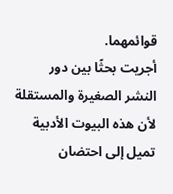قوائمهما.
أجريت بحثًا بين دور النشر الصغيرة والمستقلة لأن هذه البيوت الأدبية تميل إلى احتضان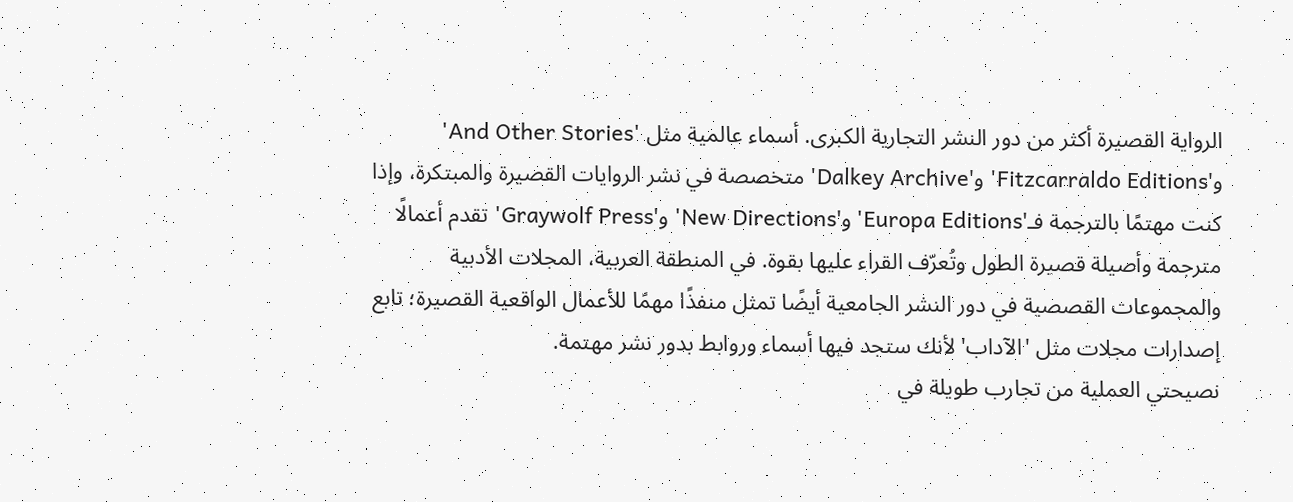الرواية القصيرة أكثر من دور النشر التجارية الكبرى. أسماء عالمية مثل 'And Other Stories' و'Fitzcarraldo Editions' و'Dalkey Archive' متخصصة في نشر الروايات القصيرة والمبتكرة، وإذا كنت مهتمًا بالترجمة فـ'Europa Editions' و'New Directions' و'Graywolf Press' تقدم أعمالًا مترجمة وأصيلة قصيرة الطول وتُعرّف القراء عليها بقوة. في المنطقة العربية، المجلات الأدبية والمجموعات القصصية في دور النشر الجامعية أيضًا تمثل منفذًا مهمًا للأعمال الواقعية القصيرة؛ تابع إصدارات مجلات مثل 'الآداب' لأنك ستجد فيها أسماء وروابط بدور نشر مهتمة.
نصيحتي العملية من تجارب طويلة في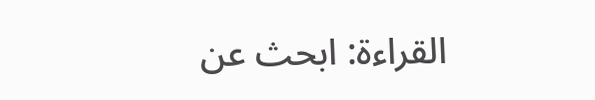القراءة: ابحث عن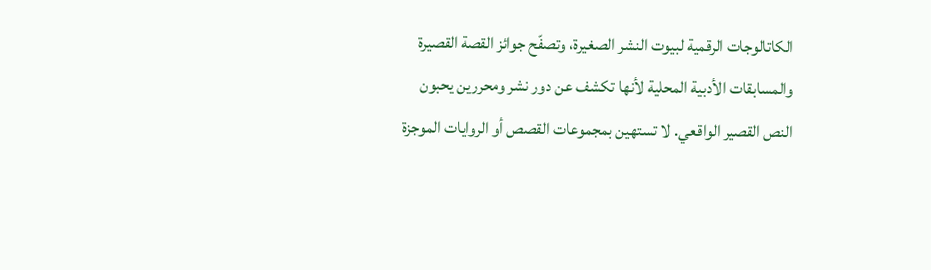الكاتالوجات الرقمية لبيوت النشر الصغيرة، وتصفّح جوائز القصة القصيرة والمسابقات الأدبية المحلية لأنها تكشف عن دور نشر ومحررين يحبون النص القصير الواقعي. لا تستهين بمجموعات القصص أو الروايات الموجزة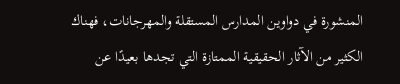المنشورة في دواوين المدارس المستقلة والمهرجانات، فهناك الكثير من الآثار الحقيقية الممتازة التي تجدها بعيدًا عن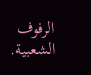الرفوف الشعبية.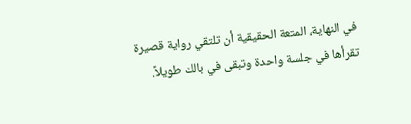في النهاية، المتعة الحقيقية أن تلتقي رواية قصيرة تقرأها في جلسة واحدة وتبقى في بالك طويلاً.